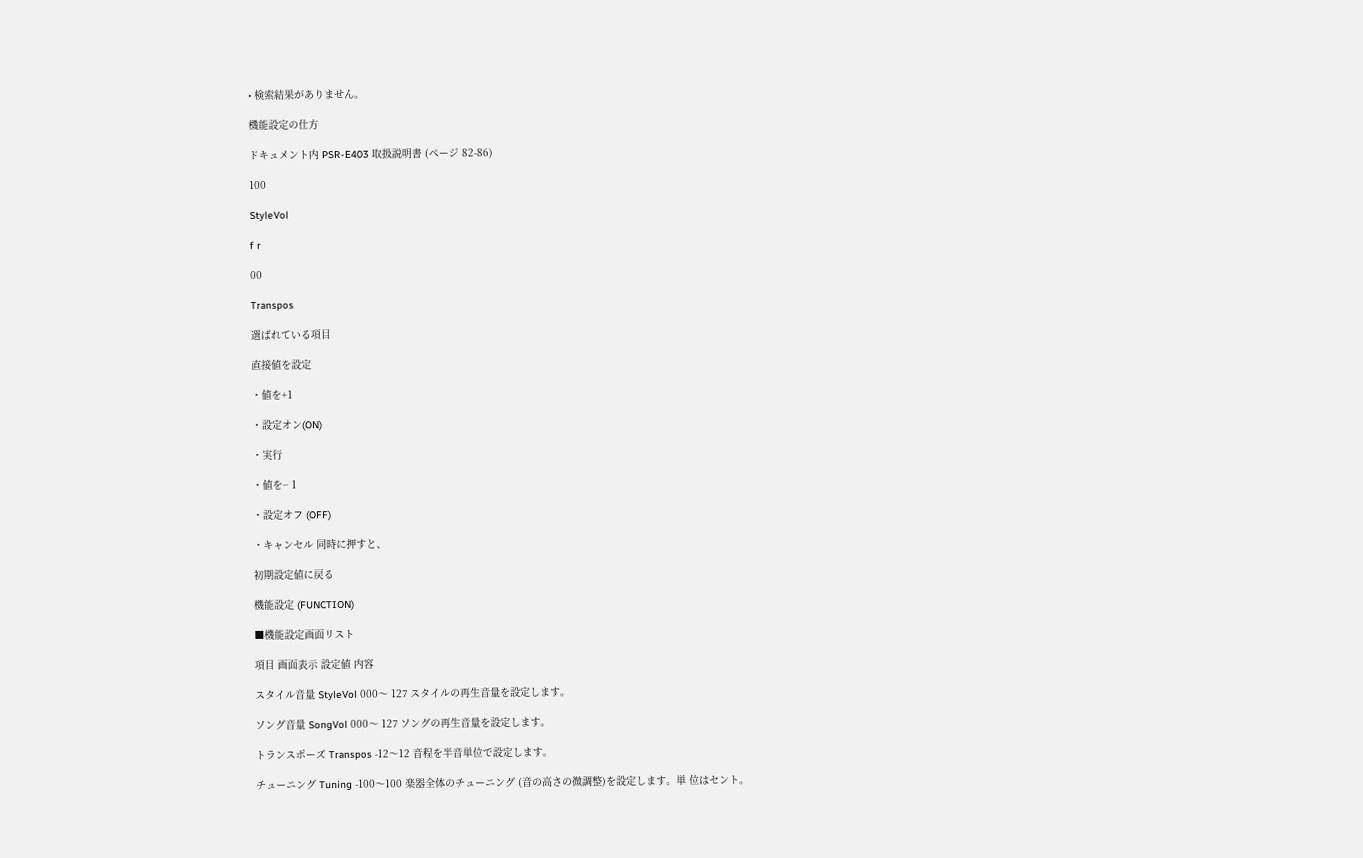• 検索結果がありません。

機能設定の仕方

ドキュメント内 PSR-E403 取扱説明書 (ページ 82-86)

100

StyleVol

f r

00

Transpos

選ばれている項目

直接値を設定

・値を+1

・設定オン(ON)

・実行

・値を− 1

・設定オフ (OFF)

・キャンセル 同時に押すと、

初期設定値に戻る

機能設定 (FUNCTION)

■機能設定画面リスト

項目 画面表示 設定値 内容

スタイル音量 StyleVol 000〜 127 スタイルの再生音量を設定します。

ソング音量 SongVol 000〜 127 ソングの再生音量を設定します。

トランスポーズ Transpos -12〜12 音程を半音単位で設定します。

チューニング Tuning -100〜100 楽器全体のチューニング (音の高さの微調整)を設定します。単 位はセント。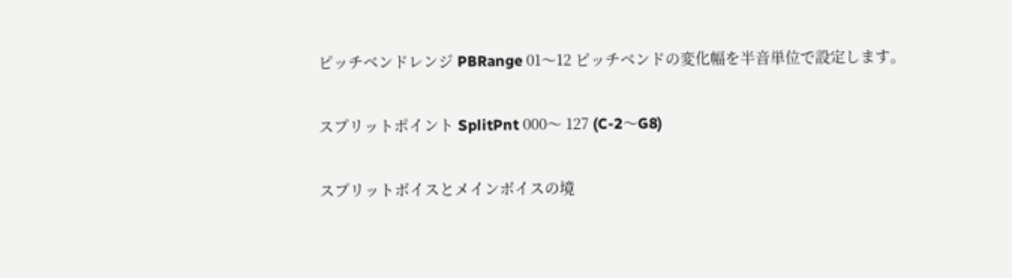ピッチベンドレンジ PBRange 01〜12 ピッチベンドの変化幅を半音単位で設定します。

スプリットポイント SplitPnt 000〜 127 (C-2〜G8)

スプリットボイスとメインボイスの境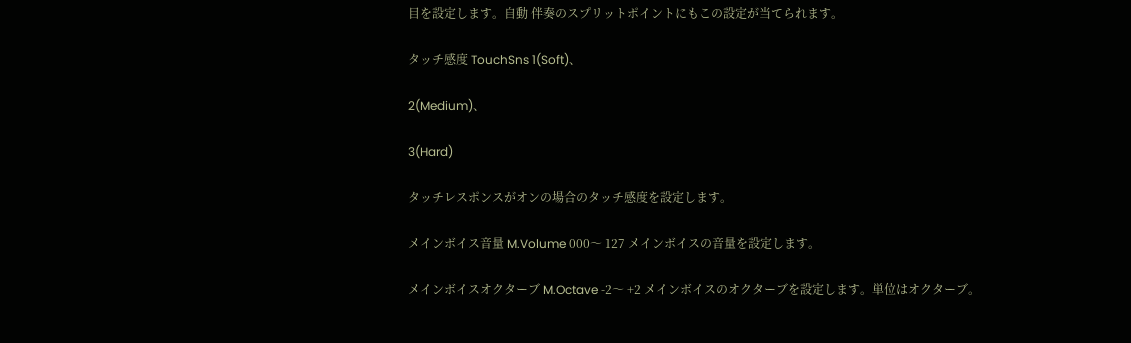目を設定します。自動 伴奏のスプリットポイントにもこの設定が当てられます。

タッチ感度 TouchSns 1(Soft)、

2(Medium)、

3(Hard)

タッチレスポンスがオンの場合のタッチ感度を設定します。

メインボイス音量 M.Volume 000〜 127 メインボイスの音量を設定します。

メインボイスオクターブ M.Octave -2〜 +2 メインボイスのオクターブを設定します。単位はオクターブ。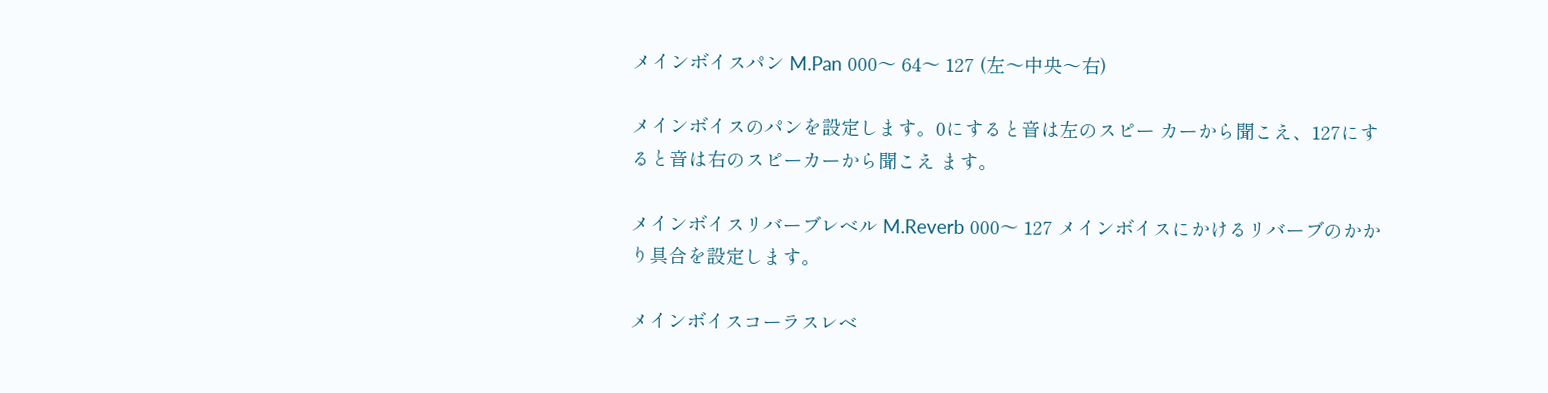メインボイスパン M.Pan 000〜 64〜 127 (左〜中央〜右)

メインボイスのパンを設定します。0にすると音は左のスピー カーから聞こえ、127にすると音は右のスピーカーから聞こえ ます。

メインボイスリバーブレベル M.Reverb 000〜 127 メインボイスにかけるリバーブのかかり具合を設定します。

メインボイスコーラスレベ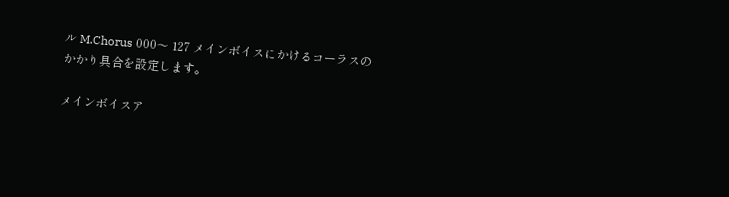ル M.Chorus 000〜 127 メインボイスにかけるコーラスのかかり具合を設定します。

メインボイスア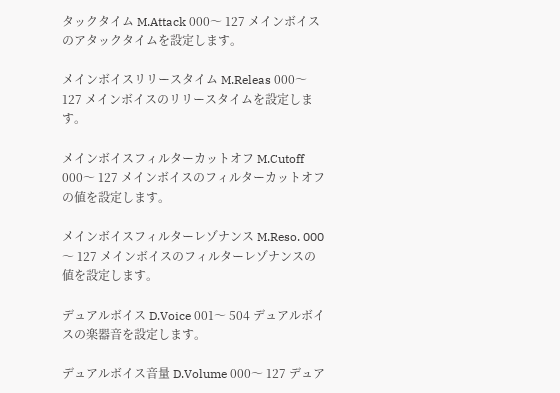タックタイム M.Attack 000〜 127 メインボイスのアタックタイムを設定します。

メインボイスリリースタイム M.Releas 000〜 127 メインボイスのリリースタイムを設定します。

メインボイスフィルターカットオフ M.Cutoff 000〜 127 メインボイスのフィルターカットオフの値を設定します。

メインボイスフィルターレゾナンス M.Reso. 000〜 127 メインボイスのフィルターレゾナンスの値を設定します。

デュアルボイス D.Voice 001〜 504 デュアルボイスの楽器音を設定します。

デュアルボイス音量 D.Volume 000〜 127 デュア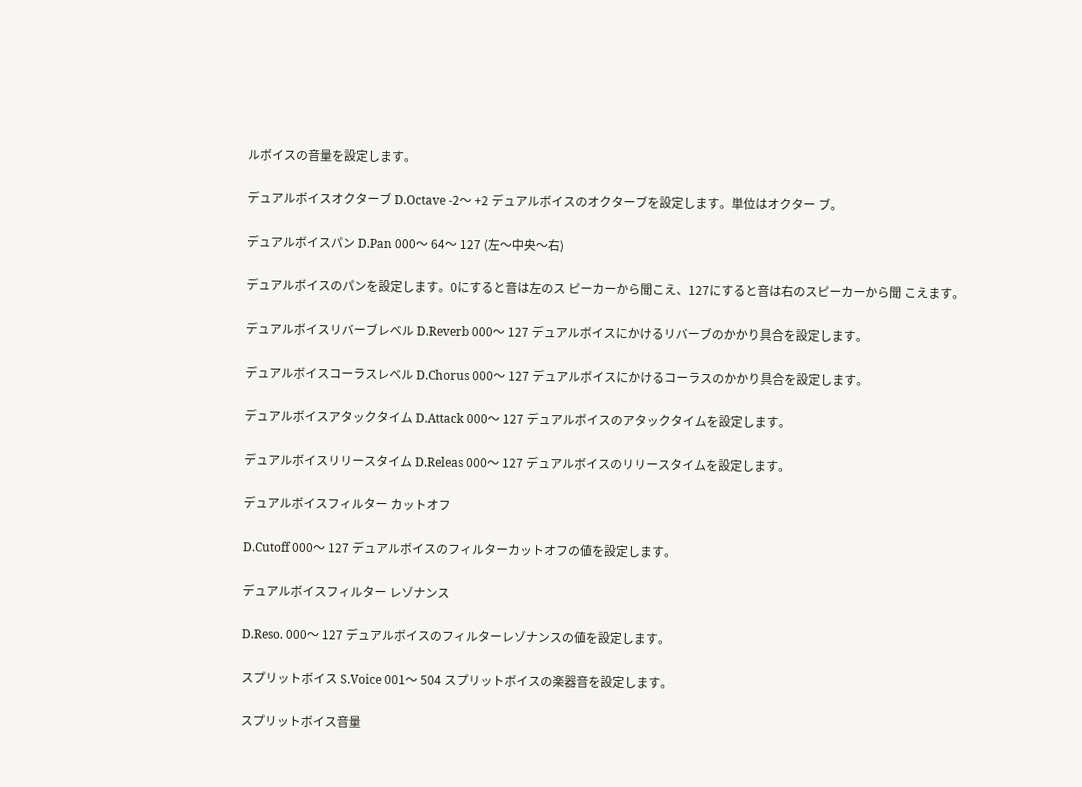ルボイスの音量を設定します。

デュアルボイスオクターブ D.Octave -2〜 +2 デュアルボイスのオクターブを設定します。単位はオクター ブ。

デュアルボイスパン D.Pan 000〜 64〜 127 (左〜中央〜右)

デュアルボイスのパンを設定します。0にすると音は左のス ピーカーから聞こえ、127にすると音は右のスピーカーから聞 こえます。

デュアルボイスリバーブレベル D.Reverb 000〜 127 デュアルボイスにかけるリバーブのかかり具合を設定します。

デュアルボイスコーラスレベル D.Chorus 000〜 127 デュアルボイスにかけるコーラスのかかり具合を設定します。

デュアルボイスアタックタイム D.Attack 000〜 127 デュアルボイスのアタックタイムを設定します。

デュアルボイスリリースタイム D.Releas 000〜 127 デュアルボイスのリリースタイムを設定します。

デュアルボイスフィルター カットオフ

D.Cutoff 000〜 127 デュアルボイスのフィルターカットオフの値を設定します。

デュアルボイスフィルター レゾナンス

D.Reso. 000〜 127 デュアルボイスのフィルターレゾナンスの値を設定します。

スプリットボイス S.Voice 001〜 504 スプリットボイスの楽器音を設定します。

スプリットボイス音量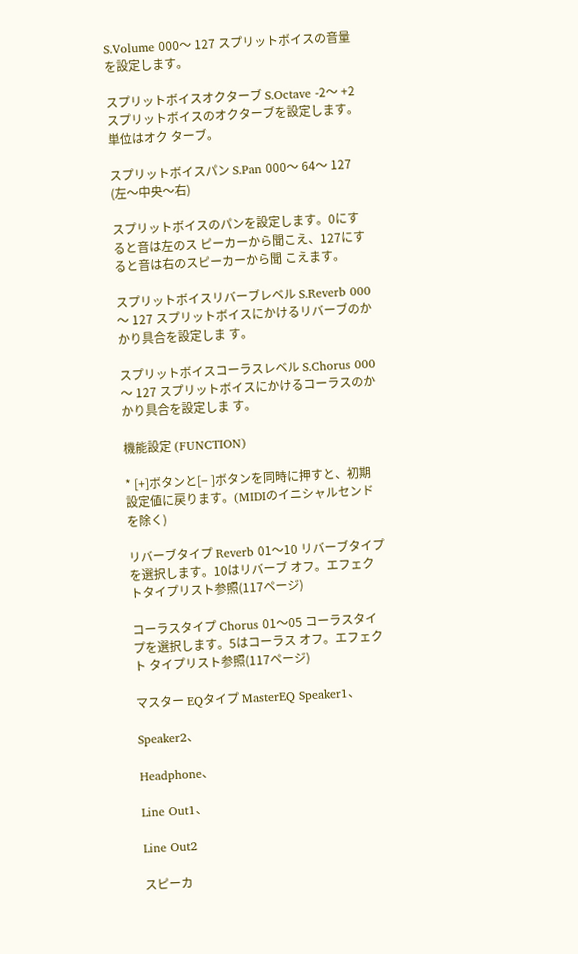S.Volume 000〜 127 スプリットボイスの音量を設定します。

スプリットボイスオクターブ S.Octave -2〜 +2 スプリットボイスのオクターブを設定します。単位はオク ターブ。

スプリットボイスパン S.Pan 000〜 64〜 127 (左〜中央〜右)

スプリットボイスのパンを設定します。0にすると音は左のス ピーカーから聞こえ、127にすると音は右のスピーカーから聞 こえます。

スプリットボイスリバーブレベル S.Reverb 000〜 127 スプリットボイスにかけるリバーブのかかり具合を設定しま す。

スプリットボイスコーラスレベル S.Chorus 000〜 127 スプリットボイスにかけるコーラスのかかり具合を設定しま す。

機能設定 (FUNCTION)

* [+]ボタンと[− ]ボタンを同時に押すと、初期設定値に戻ります。(MIDIのイニシャルセンドを除く)

リバーブタイプ Reverb 01〜10 リバーブタイプを選択します。10はリバーブ オフ。エフェク トタイプリスト参照(117ページ)

コーラスタイプ Chorus 01〜05 コーラスタイプを選択します。5はコーラス オフ。エフェクト タイプリスト参照(117ページ)

マスター EQタイプ MasterEQ Speaker1、

Speaker2、

Headphone、

Line Out1、

Line Out2

スピーカ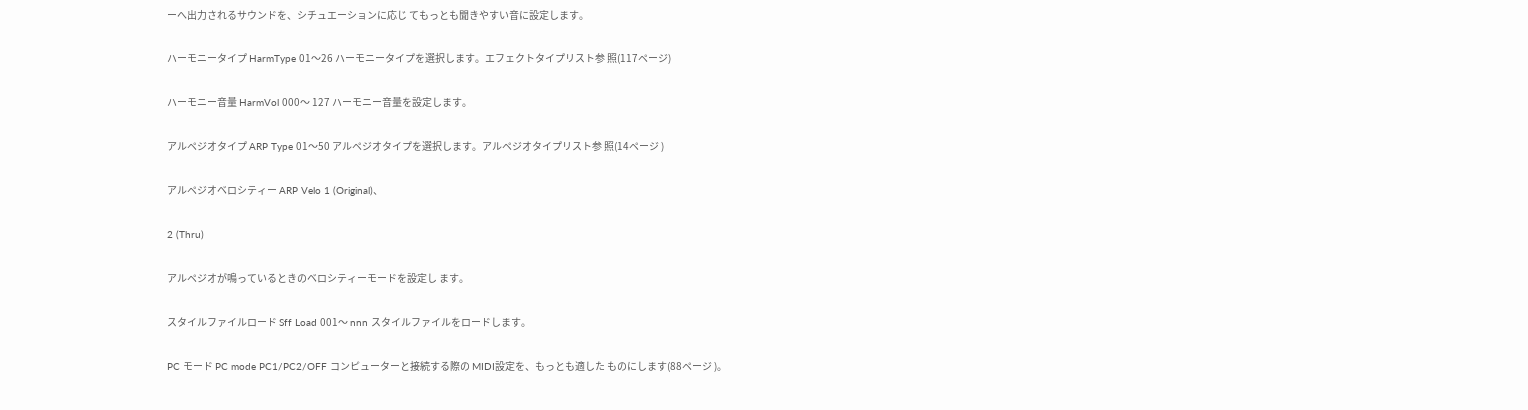ーへ出力されるサウンドを、シチュエーションに応じ てもっとも聞きやすい音に設定します。

ハーモニータイプ HarmType 01〜26 ハーモニータイプを選択します。エフェクトタイプリスト参 照(117ページ)

ハーモニー音量 HarmVol 000〜 127 ハーモニー音量を設定します。

アルペジオタイプ ARP Type 01〜50 アルペジオタイプを選択します。アルペジオタイプリスト参 照(14ページ )

アルペジオベロシティー ARP Velo 1 (Original)、

2 (Thru)

アルペジオが鳴っているときのベロシティーモードを設定し ます。

スタイルファイルロード Sff Load 001〜 nnn スタイルファイルをロードします。

PC モード PC mode PC1/PC2/OFF コンピューターと接続する際の MIDI設定を、もっとも適した ものにします(88ページ )。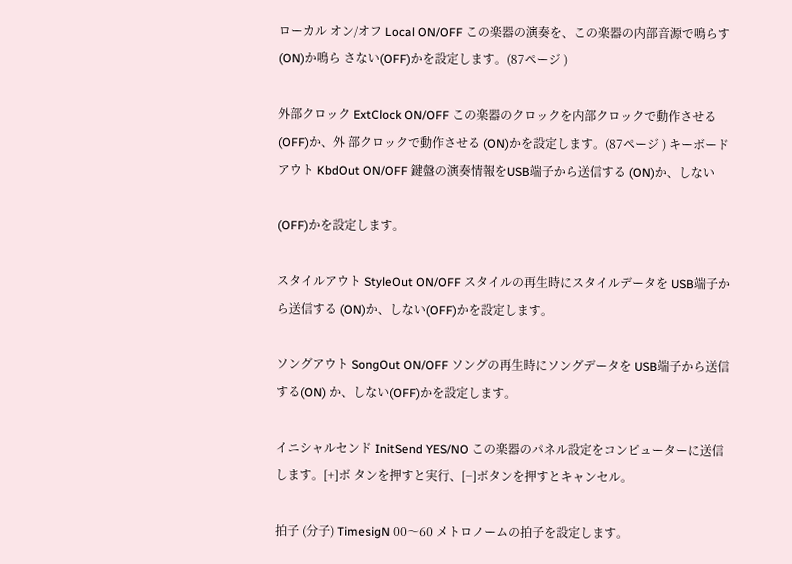ローカル オン/オフ Local ON/OFF この楽器の演奏を、この楽器の内部音源で鳴らす (ON)か鳴ら さない(OFF)かを設定します。(87ページ )

外部クロック ExtClock ON/OFF この楽器のクロックを内部クロックで動作させる (OFF)か、外 部クロックで動作させる (ON)かを設定します。(87ページ ) キーボードアウト KbdOut ON/OFF 鍵盤の演奏情報をUSB端子から送信する (ON)か、しない

(OFF)かを設定します。

スタイルアウト StyleOut ON/OFF スタイルの再生時にスタイルデータを USB端子から送信する (ON)か、しない(OFF)かを設定します。

ソングアウト SongOut ON/OFF ソングの再生時にソングデータを USB端子から送信する(ON) か、しない(OFF)かを設定します。

イニシャルセンド InitSend YES/NO この楽器のパネル設定をコンピューターに送信します。[+]ボ タンを押すと実行、[−]ボタンを押すとキャンセル。

拍子 (分子) TimesigN 00〜60 メトロノームの拍子を設定します。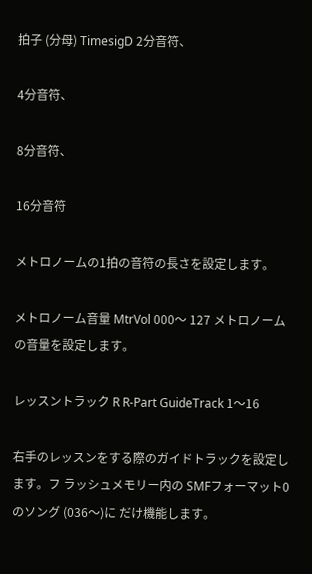拍子 (分母) TimesigD 2分音符、

4分音符、

8分音符、

16分音符

メトロノームの1拍の音符の長さを設定します。

メトロノーム音量 MtrVol 000〜 127 メトロノームの音量を設定します。

レッスントラック R R-Part GuideTrack 1〜16

右手のレッスンをする際のガイドトラックを設定します。フ ラッシュメモリー内の SMFフォーマット0のソング (036〜)に だけ機能します。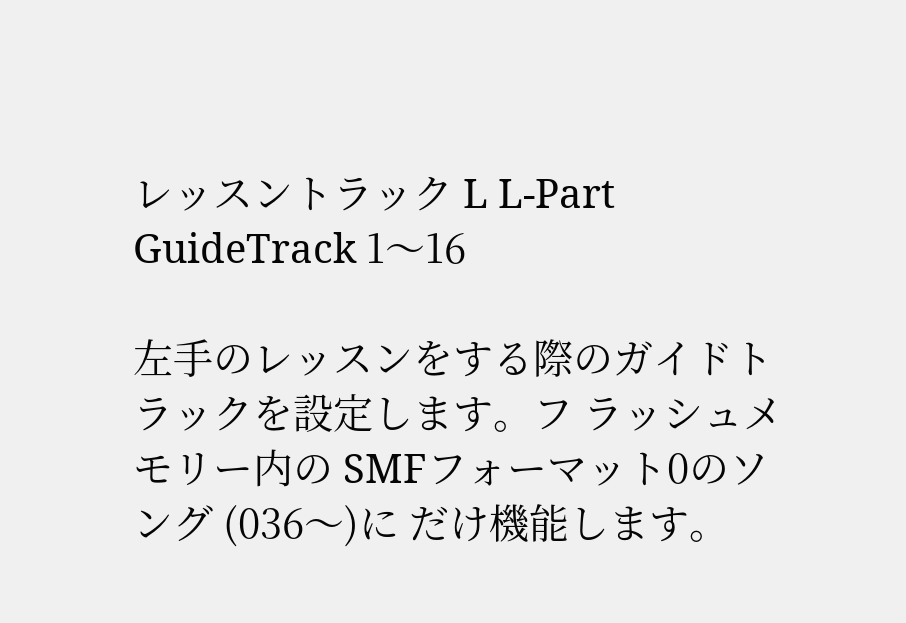レッスントラック L L-Part GuideTrack 1〜16

左手のレッスンをする際のガイドトラックを設定します。フ ラッシュメモリー内の SMFフォーマット0のソング (036〜)に だけ機能します。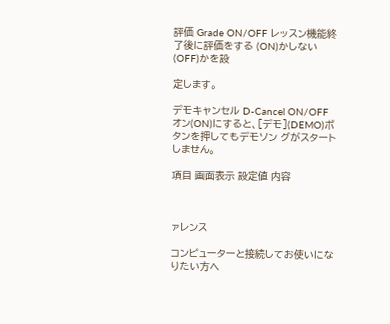評価 Grade ON/OFF レッスン機能終了後に評価をする (ON)かしない (OFF)かを設

定します。

デモキャンセル D-Cancel ON/OFF オン(ON)にすると、[デモ](DEMO)ボタンを押してもデモソン グがスタートしません。

項目 画面表示 設定値 内容



ァレンス

コンピューターと接続してお使いになりたい方へ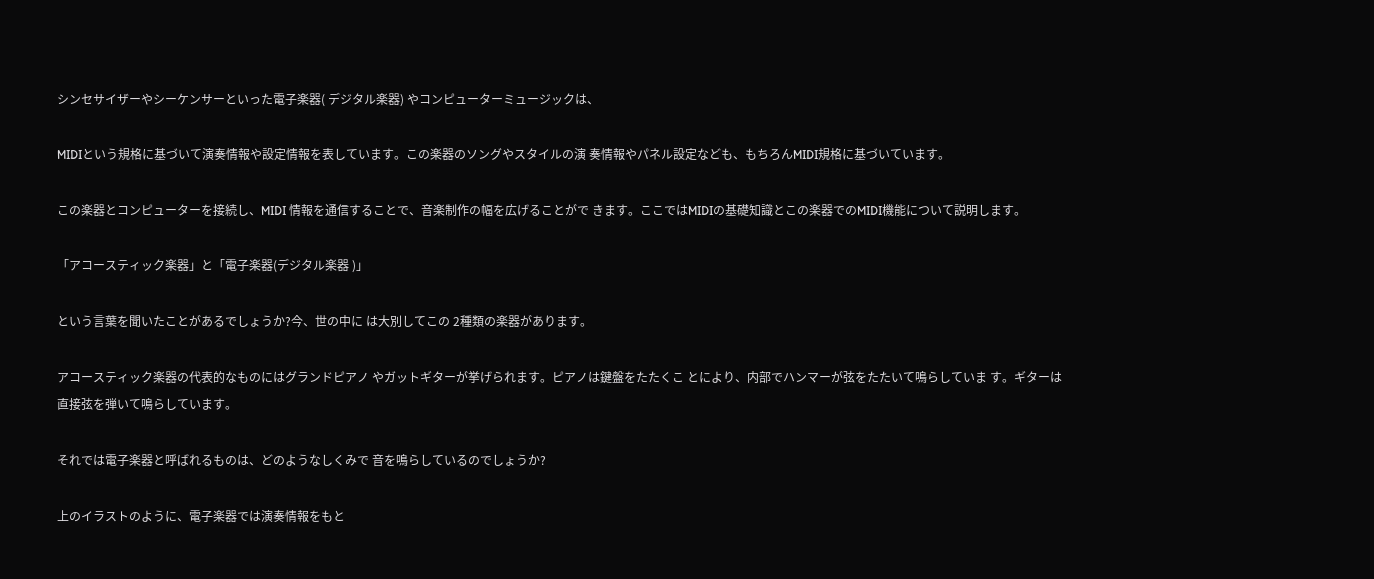シンセサイザーやシーケンサーといった電子楽器( デジタル楽器) やコンピューターミュージックは、

MIDIという規格に基づいて演奏情報や設定情報を表しています。この楽器のソングやスタイルの演 奏情報やパネル設定なども、もちろんMIDI規格に基づいています。

この楽器とコンピューターを接続し、MIDI 情報を通信することで、音楽制作の幅を広げることがで きます。ここではMIDIの基礎知識とこの楽器でのMIDI機能について説明します。

「アコースティック楽器」と「電子楽器(デジタル楽器 )」

という言葉を聞いたことがあるでしょうか?今、世の中に は大別してこの 2種類の楽器があります。

アコースティック楽器の代表的なものにはグランドピアノ やガットギターが挙げられます。ピアノは鍵盤をたたくこ とにより、内部でハンマーが弦をたたいて鳴らしていま す。ギターは直接弦を弾いて鳴らしています。

それでは電子楽器と呼ばれるものは、どのようなしくみで 音を鳴らしているのでしょうか?

上のイラストのように、電子楽器では演奏情報をもと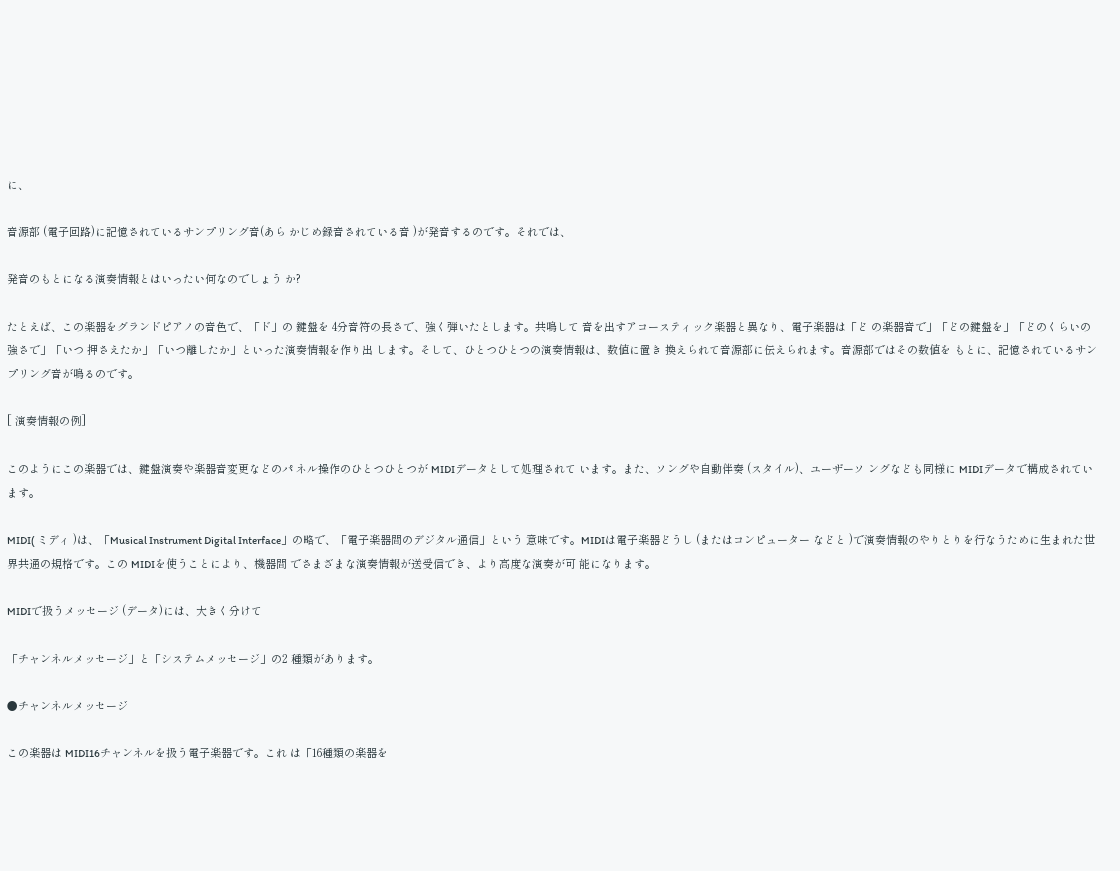に、

音源部 (電子回路)に記憶されているサンプリング音(あら かじめ録音されている音 )が発音するのです。それでは、

発音のもとになる演奏情報とはいったい何なのでしょう か?

たとえば、この楽器をグランドピアノの音色で、「ド」の 鍵盤を 4分音符の長さで、強く弾いたとします。共鳴して 音を出すアコースティック楽器と異なり、電子楽器は「ど の楽器音で」「どの鍵盤を」「どのくらいの強さで」「いつ 押さえたか」「いつ離したか」といった演奏情報を作り出 します。そして、ひとつひとつの演奏情報は、数値に置き 換えられて音源部に伝えられます。音源部ではその数値を もとに、記憶されているサンプリング音が鳴るのです。

[ 演奏情報の例]

このようにこの楽器では、鍵盤演奏や楽器音変更などのパ ネル操作のひとつひとつが MIDIデータとして処理されて います。また、ソングや自動伴奏 (スタイル)、ユーザーソ ングなども同様に MIDIデータで構成されています。

MIDI( ミディ )は、「Musical Instrument Digital Interface」の略で、「電子楽器間のデジタル通信」という 意味です。MIDIは電子楽器どうし (またはコンピューター などと )で演奏情報のやりとりを行なうために生まれた世 界共通の規格です。この MIDIを使うことにより、機器間 でさまざまな演奏情報が送受信でき、より高度な演奏が可 能になります。

MIDIで扱うメッセージ (データ)には、大きく分けて

「チャンネルメッセージ」と「システムメッセージ」の2 種類があります。

●チャンネルメッセージ

この楽器は MIDI16チャンネルを扱う電子楽器です。これ は「16種類の楽器を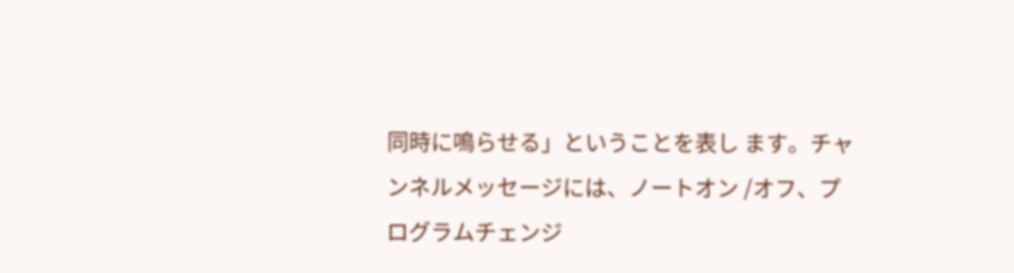同時に鳴らせる」ということを表し ます。チャンネルメッセージには、ノートオン /オフ、プ ログラムチェンジ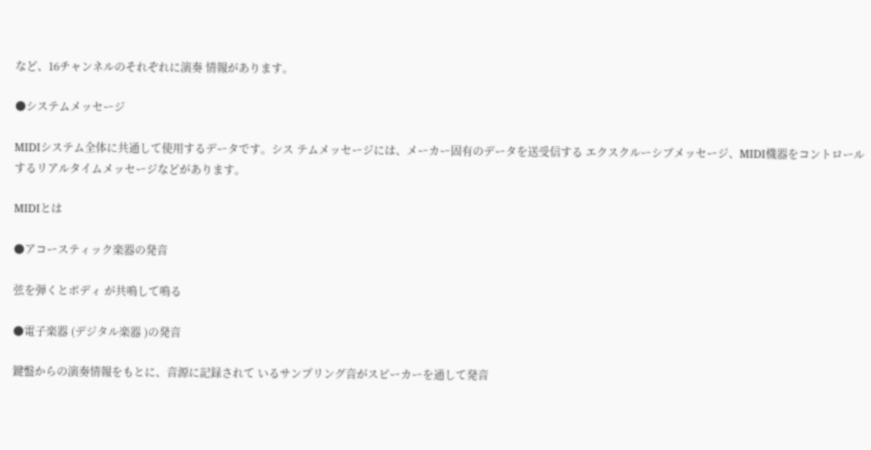など、16チャンネルのそれぞれに演奏 情報があります。

●システムメッセージ

MIDIシステム全体に共通して使用するデータです。シス テムメッセージには、メーカー固有のデータを送受信する エクスクルーシブメッセージ、MIDI機器をコントロール するリアルタイムメッセージなどがあります。

MIDIとは

●アコースティック楽器の発音

弦を弾くとボディ が共鳴して鳴る

●電子楽器 (デジタル楽器 )の発音

鍵盤からの演奏情報をもとに、音源に記録されて いるサンプリング音がスピーカーを通して発音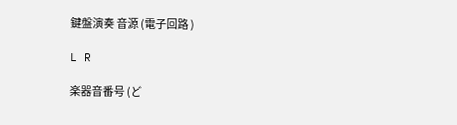鍵盤演奏 音源 (電子回路 )

L R

楽器音番号 (ど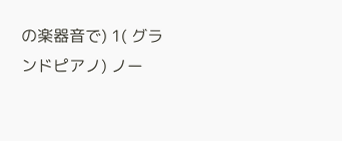の楽器音で) 1( グランドピアノ) ノー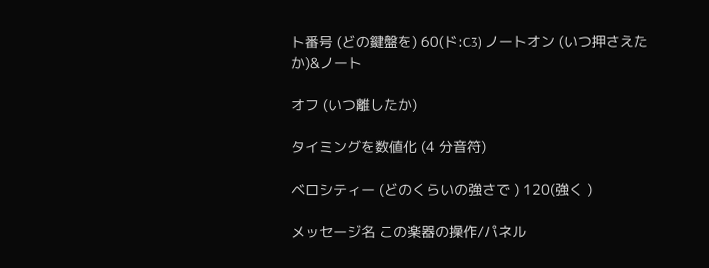ト番号 (どの鍵盤を) 60(ド:C3) ノートオン (いつ押さえたか)&ノート

オフ (いつ離したか)

タイミングを数値化 (4 分音符)

ベロシティー (どのくらいの強さで ) 120(強く )

メッセージ名 この楽器の操作/パネル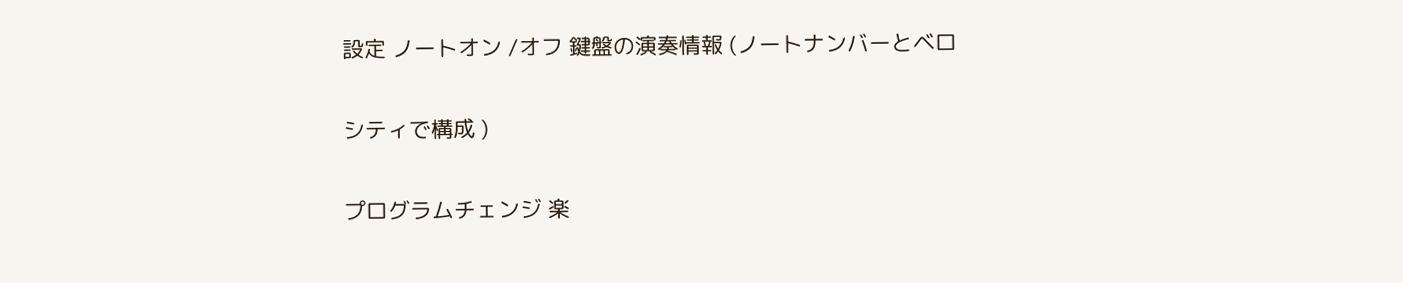設定 ノートオン /オフ 鍵盤の演奏情報 (ノートナンバーとベロ

シティで構成 )

プログラムチェンジ 楽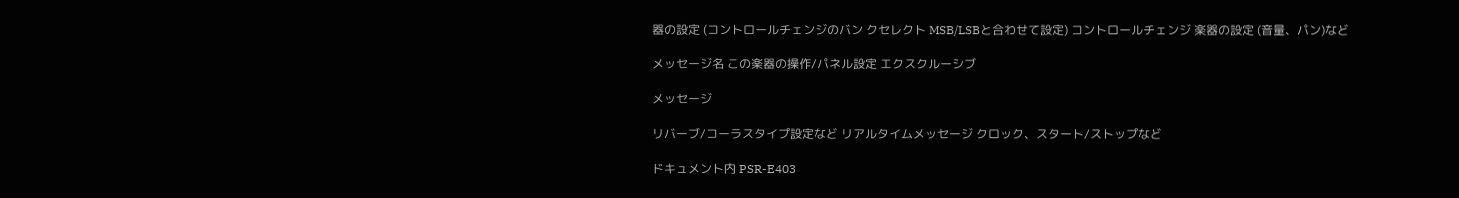器の設定 (コントロールチェンジのバン クセレクト MSB/LSBと合わせて設定) コントロールチェンジ 楽器の設定 (音量、パン)など

メッセージ名 この楽器の操作/パネル設定 エクスクルーシブ

メッセージ

リバーブ/コーラスタイプ設定など リアルタイムメッセージ クロック、スタート/ストップなど

ドキュメント内 PSR-E403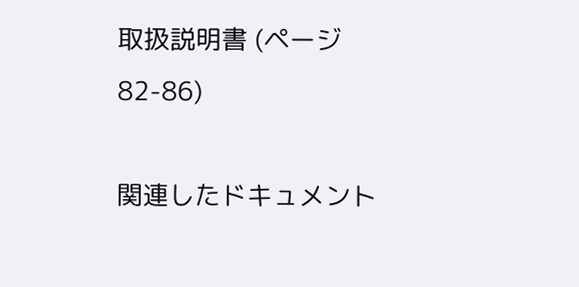取扱説明書 (ページ 82-86)

関連したドキュメント